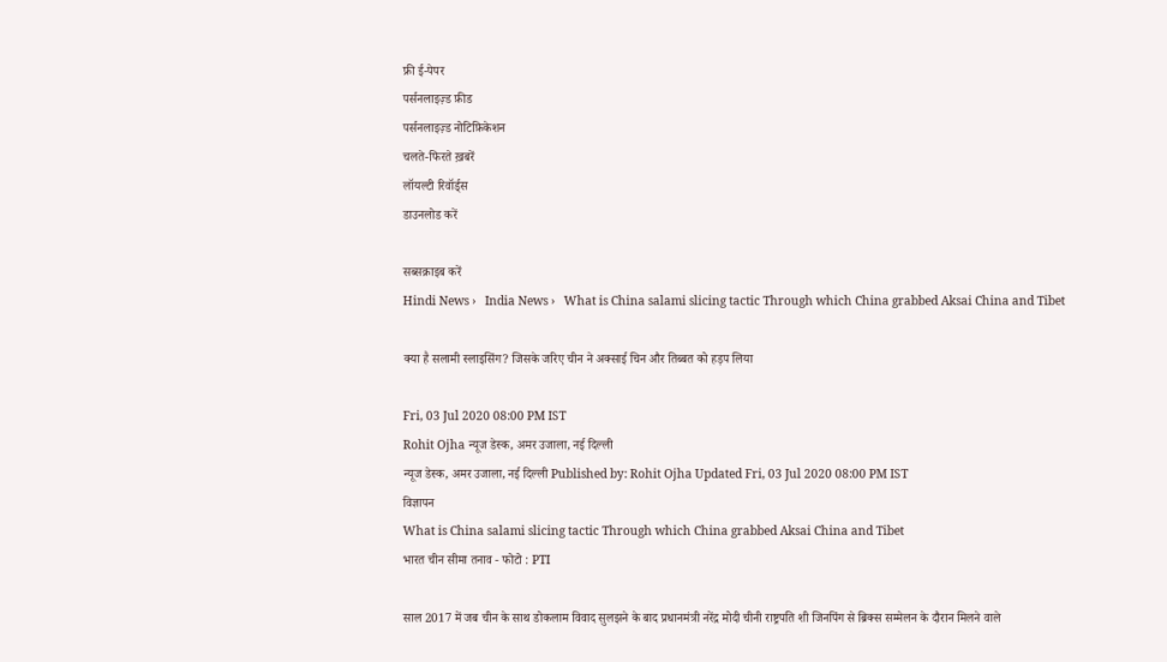फ्री ई-पेपर
पर्सनलाइज़्ड फ़ीड
पर्सनलाइज़्ड नोटिफ़िकेशन
चलते-फिरते ख़बरें
लॉयल्टी रिवॉर्ड्स
डाउनलोड करें

सब्सक्राइब करें
Hindi News ›   India News ›   What is China salami slicing tactic Through which China grabbed Aksai China and Tibet

क्या है सलामी स्लाइसिंग? जिसके जरिए चीन ने अक्साई चिन और तिब्बत को हड़प लिया

Fri, 03 Jul 2020 08:00 PM IST
Rohit Ojha न्यूज डेस्क, अमर उजाला, नई दिल्ली
न्यूज डेस्क, अमर उजाला, नई दिल्ली Published by: Rohit Ojha Updated Fri, 03 Jul 2020 08:00 PM IST
विज्ञापन
What is China salami slicing tactic Through which China grabbed Aksai China and Tibet
भारत चीन सीमा तनाव - फोटो : PTI

साल 2017 में जब चीन के साथ डोकलाम विवाद सुलझने के बाद प्रधानमंत्री नरेंद्र मोदी चीनी राष्ट्रपति शी जिनपिंग से ब्रिक्स सम्मेलन के दौरान मिलने वाले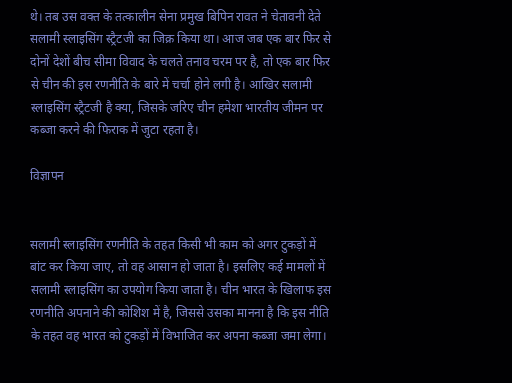थे। तब उस वक्त के तत्कालीन सेना प्रमुख बिपिन रावत ने चेतावनी देते सलामी स्लाइसिंग स्ट्रैटजी का जिक्र किया था। आज जब एक बार फिर से दोनों देशों बीच सीमा विवाद के चलते तनाव चरम पर है, तो एक बार फिर से चीन की इस रणनीति के बारे में चर्चा होने लगी है। आखिर सलामी स्लाइसिंग स्ट्रैटजी है क्या, जिसके जरिए चीन हमेशा भारतीय जीमन पर कब्जा करने की फिराक में जुटा रहता है।

विज्ञापन


सलामी स्लाइसिंग रणनीति के तहत किसी भी काम को अगर टुकड़ों में बांट कर किया जाए, तो वह आसान हो जाता है। इसलिए कई मामलों में सलामी स्लाइसिंग का उपयोग किया जाता है। चीन भारत के खिलाफ इस रणनीति अपनाने की कोशिश में है, जिससे उसका मानना है कि इस नीति के तहत वह भारत को टुकड़ों में विभाजित कर अपना कब्जा जमा लेगा।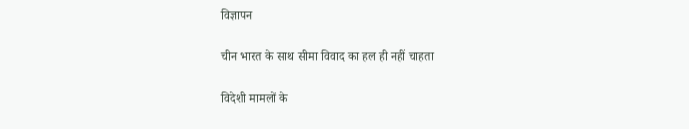विज्ञापन

चीन भारत के साथ सीमा विवाद का हल ही नहीं चाहता

विदेशी मामलों के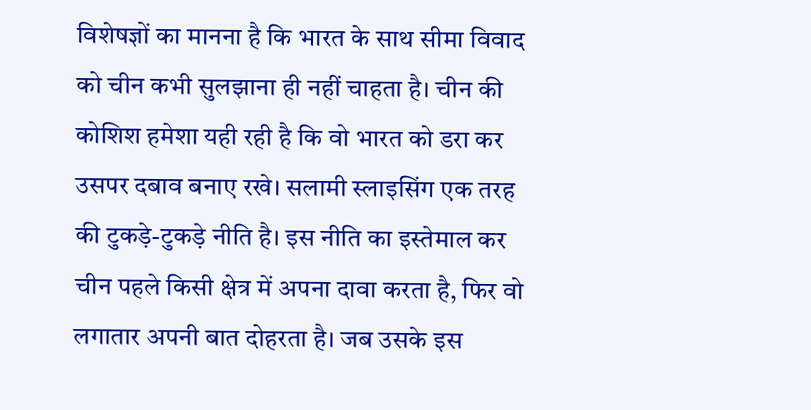विशेषज्ञों का मानना है कि भारत के साथ सीमा विवाद को चीन कभी सुलझाना ही नहीं चाहता है। चीन की कोशिश हमेशा यही रही है कि वो भारत को डरा कर उसपर दबाव बनाए रखे। सलामी स्लाइसिंग एक तरह की टुकड़े-टुकड़े नीति है। इस नीति का इस्तेमाल कर चीन पहले किसी क्षेत्र में अपना दावा करता है, फिर वो लगातार अपनी बात दोहरता है। जब उसके इस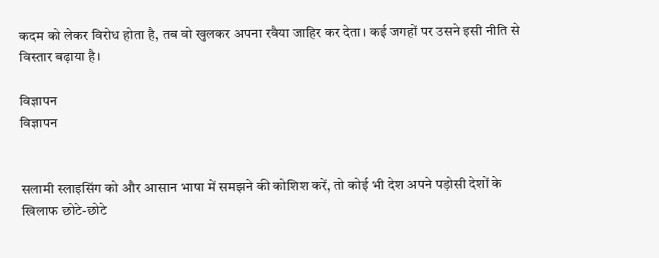कदम को लेकर विरोध होता है, तब वो खुलकर अपना रवैया जाहिर कर देता। कई जगहों पर उसने इसी नीति से विस्तार बढ़ाया है।

विज्ञापन
विज्ञापन


सलामी स्लाइसिंग को और आसान भाषा में समझने की कोशिश करें, तो कोई भी देश अपने पड़ोसी देशों के खिलाफ छोटे-छोटे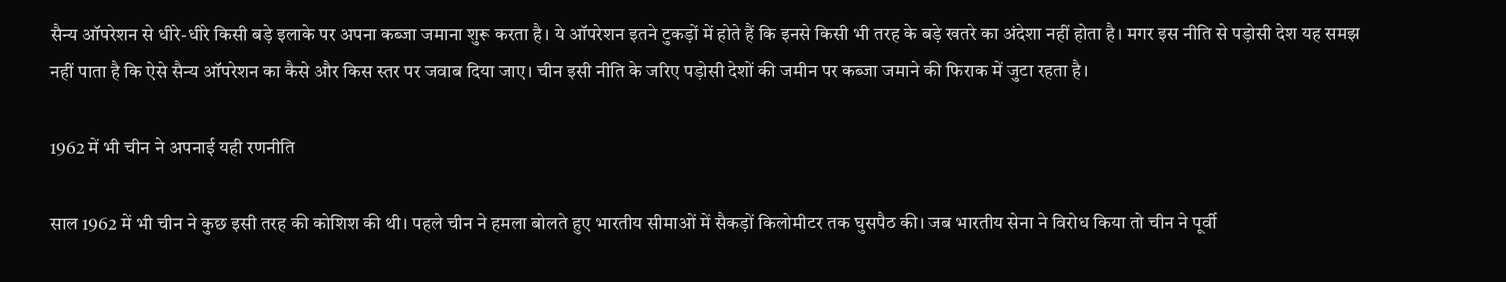सैन्य ऑपरेशन से धीरे-धीरे किसी बड़े इलाके पर अपना कब्जा जमाना शुरू करता है। ये ऑपरेशन इतने टुकड़ों में होते हैं कि इनसे किसी भी तरह के बड़े खतरे का अंदेशा नहीं होता है। मगर इस नीति से पड़ोसी देश यह समझ नहीं पाता है कि ऐसे सैन्य ऑपरेशन का कैसे और किस स्तर पर जवाब दिया जाए। चीन इसी नीति के जरिए पड़ोसी देशों की जमीन पर कब्जा जमाने की फिराक में जुटा रहता है।

1962 में भी चीन ने अपनाई यही रणनीति

साल 1962 में भी चीन ने कुछ इसी तरह की कोशिश की थी। पहले चीन ने हमला बोलते हुए भारतीय सीमाओं में सैकड़ों किलोमीटर तक घुसपैठ की। जब भारतीय सेना ने विरोध किया तो चीन ने पूर्वी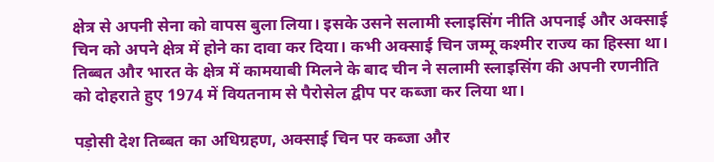क्षेत्र से अपनी सेना को वापस बुला लिया। इसके उसने सलामी स्लाइसिंग नीति अपनाई और अक्साई चिन को अपने क्षेत्र में होने का दावा कर दिया। कभी अक्साई चिन जम्मू कश्मीर राज्य का हिस्सा था। तिब्बत और भारत के क्षेत्र में कामयाबी मिलने के बाद चीन ने सलामी स्लाइसिंग की अपनी रणनीति को दोहराते हुए 1974 में वियतनाम से पैरोसेल द्वीप पर कब्जा कर लिया था।

पड़ोसी देश तिब्बत का अधिग्रहण, अक्साई चिन पर कब्जा और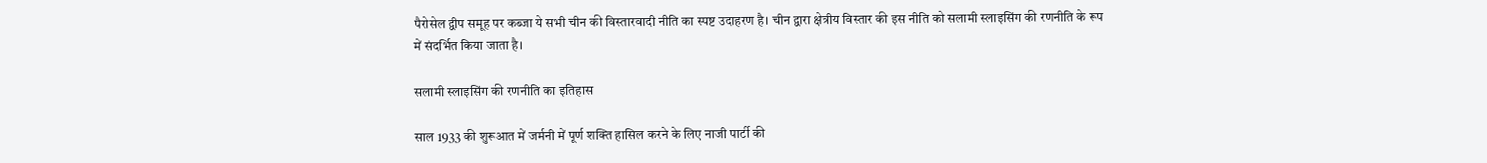पैरोसेल द्वीप समूह पर कब्जा ये सभी चीन की विस्तारवादी नीति का स्पष्ट उदाहरण है। चीन द्वारा क्षेत्रीय विस्तार की इस नीति को सलामी स्लाइसिंग की रणनीति के रूप में संदर्भित किया जाता है।

सलामी स्लाइसिंग की रणनीति का इतिहास

साल 1933 की शुरूआत में जर्मनी में पूर्ण शक्ति हासिल करने के लिए नाजी पार्टी की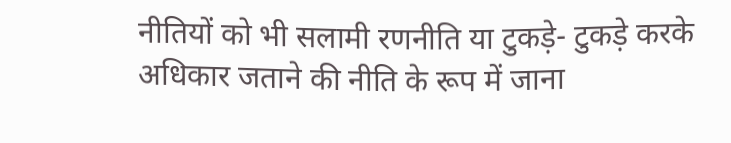नीतियों को भी सलामी रणनीति या टुकड़े- टुकड़े करके अधिकार जताने की नीति के रूप में जाना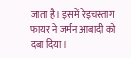जाता है। इसमें रेइचस्ताग फायर ने जर्मन आबादी को दबा दिया।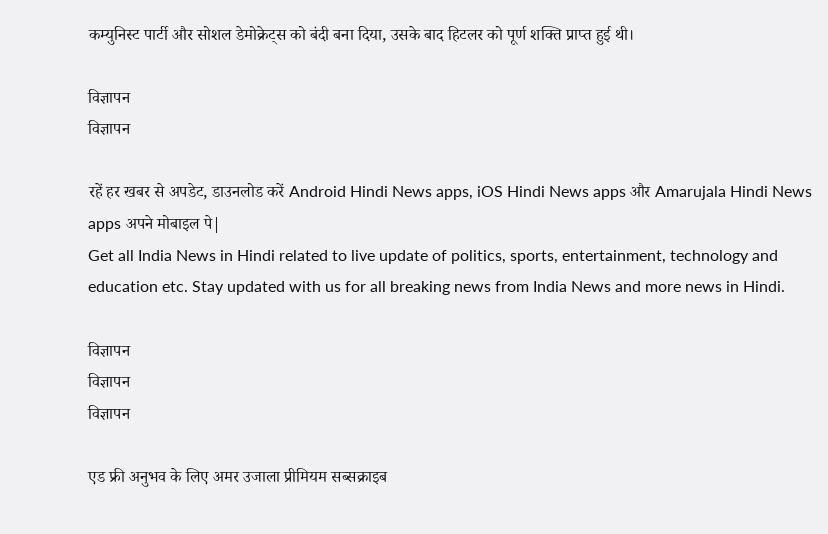कम्युनिस्ट पार्टी और सोशल डेमोक्रेट्स को बंदी बना दिया, उसके बाद हिटलर को पूर्ण शक्ति प्राप्त हुई थी।

विज्ञापन
विज्ञापन

रहें हर खबर से अपडेट, डाउनलोड करें Android Hindi News apps, iOS Hindi News apps और Amarujala Hindi News apps अपने मोबाइल पे|
Get all India News in Hindi related to live update of politics, sports, entertainment, technology and education etc. Stay updated with us for all breaking news from India News and more news in Hindi.

विज्ञापन
विज्ञापन
विज्ञापन

एड फ्री अनुभव के लिए अमर उजाला प्रीमियम सब्सक्राइब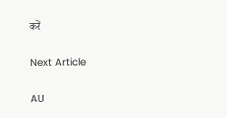करें

Next Article

AU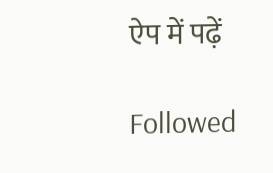ऐप में पढ़ें

Followed